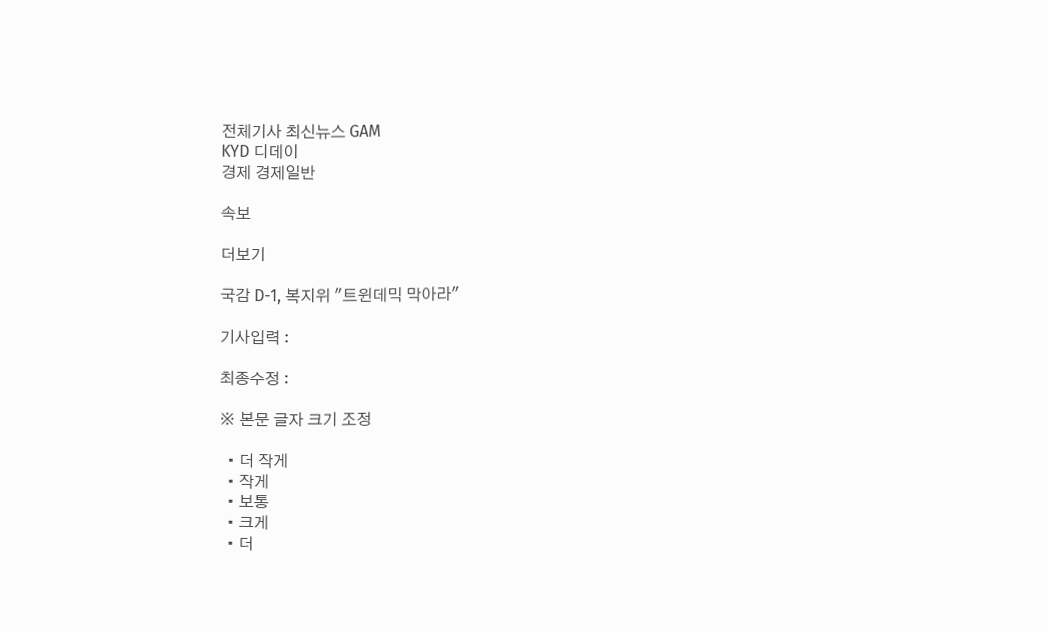전체기사 최신뉴스 GAM
KYD 디데이
경제 경제일반

속보

더보기

국감 D-1, 복지위 "트윈데믹 막아라"

기사입력 :

최종수정 :

※ 본문 글자 크기 조정

  • 더 작게
  • 작게
  • 보통
  • 크게
  • 더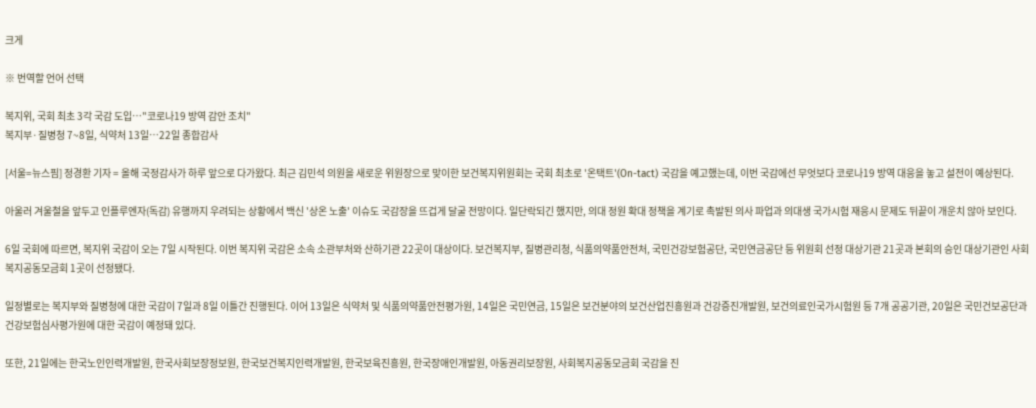크게

※ 번역할 언어 선택

복지위, 국회 최초 3각 국감 도입…"코로나19 방역 감안 조치"
복지부·질병청 7~8일, 식약처 13일…22일 종합감사

[서울=뉴스핌] 정경환 기자 = 올해 국정감사가 하루 앞으로 다가왔다. 최근 김민석 의원을 새로운 위원장으로 맞이한 보건복지위원회는 국회 최초로 '온택트'(On-tact) 국감을 예고했는데, 이번 국감에선 무엇보다 코로나19 방역 대응을 놓고 설전이 예상된다.

아울러 겨울철을 앞두고 인플루엔자(독감) 유행까지 우려되는 상황에서 백신 '상온 노출' 이슈도 국감장을 뜨겁게 달굴 전망이다. 일단락되긴 했지만, 의대 정원 확대 정책을 계기로 촉발된 의사 파업과 의대생 국가시험 재응시 문제도 뒤끝이 개운치 않아 보인다.

6일 국회에 따르면, 복지위 국감이 오는 7일 시작된다. 이번 복지위 국감은 소속 소관부처와 산하기관 22곳이 대상이다. 보건복지부, 질병관리청, 식품의약품안전처, 국민건강보험공단, 국민연금공단 등 위원회 선정 대상기관 21곳과 본회의 승인 대상기관인 사회복지공동모금회 1곳이 선정됐다.

일정별로는 복지부와 질병청에 대한 국감이 7일과 8일 이틀간 진행된다. 이어 13일은 식약처 및 식품의약품안전평가원, 14일은 국민연금, 15일은 보건분야의 보건산업진흥원과 건강증진개발원, 보건의료인국가시험원 등 7개 공공기관, 20일은 국민건보공단과 건강보험심사평가원에 대한 국감이 예정돼 있다.

또한, 21일에는 한국노인인력개발원, 한국사회보장정보원, 한국보건복지인력개발원, 한국보육진흥원, 한국장애인개발원, 아동권리보장원, 사회복지공동모금회 국감을 진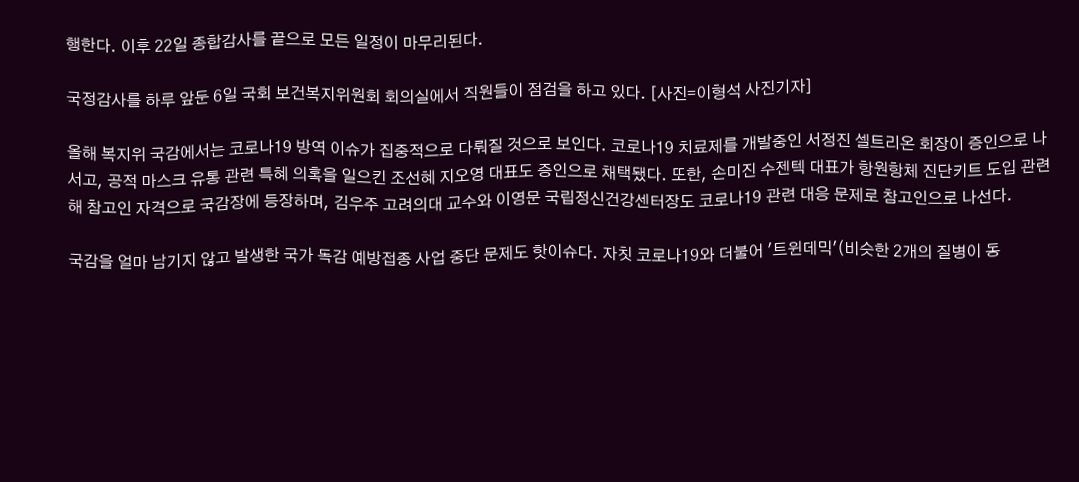행한다. 이후 22일 종합감사를 끝으로 모든 일정이 마무리된다.

국정감사를 하루 앞둔 6일 국회 보건복지위원회 회의실에서 직원들이 점검을 하고 있다. [사진=이형석 사진기자]

올해 복지위 국감에서는 코로나19 방역 이슈가 집중적으로 다뤄질 것으로 보인다. 코로나19 치료제를 개발중인 서정진 셀트리온 회장이 증인으로 나서고, 공적 마스크 유통 관련 특혜 의혹을 일으킨 조선혜 지오영 대표도 증인으로 채택됐다. 또한, 손미진 수젠텍 대표가 항원항체 진단키트 도입 관련해 참고인 자격으로 국감장에 등장하며, 김우주 고려의대 교수와 이영문 국립정신건강센터장도 코로나19 관련 대응 문제로 참고인으로 나선다.

국감을 얼마 남기지 않고 발생한 국가 독감 예방접종 사업 중단 문제도 핫이슈다. 자칫 코로나19와 더불어 '트윈데믹'(비슷한 2개의 질병이 동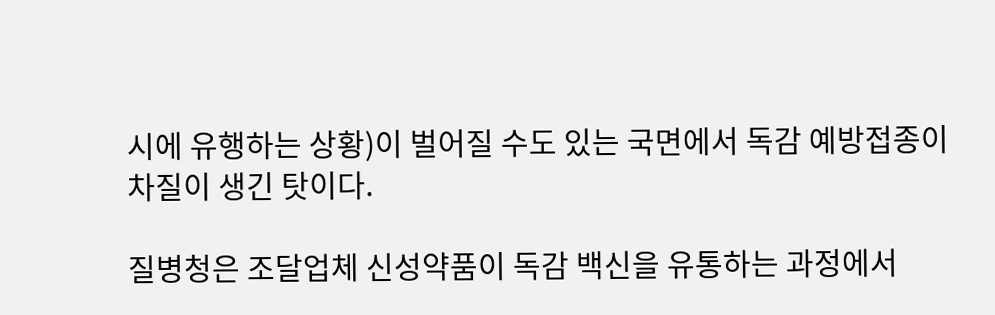시에 유행하는 상황)이 벌어질 수도 있는 국면에서 독감 예방접종이 차질이 생긴 탓이다.

질병청은 조달업체 신성약품이 독감 백신을 유통하는 과정에서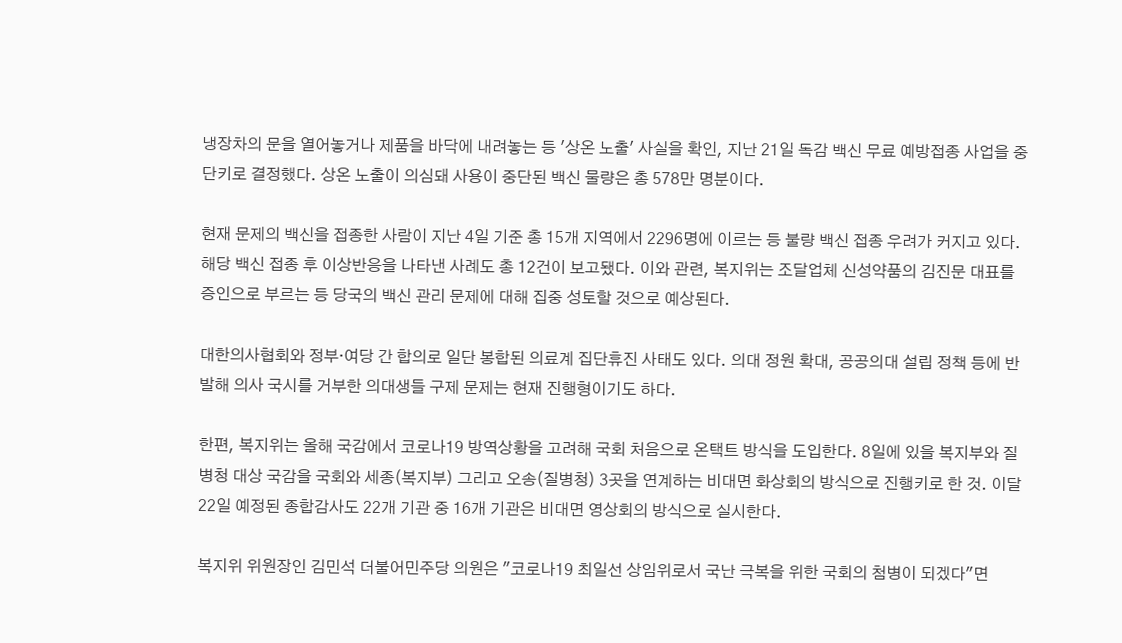냉장차의 문을 열어놓거나 제품을 바닥에 내려놓는 등 '상온 노출' 사실을 확인, 지난 21일 독감 백신 무료 예방접종 사업을 중단키로 결정했다. 상온 노출이 의심돼 사용이 중단된 백신 물량은 총 578만 명분이다.

현재 문제의 백신을 접종한 사람이 지난 4일 기준 총 15개 지역에서 2296명에 이르는 등 불량 백신 접종 우려가 커지고 있다. 해당 백신 접종 후 이상반응을 나타낸 사례도 총 12건이 보고됐다. 이와 관련, 복지위는 조달업체 신성약품의 김진문 대표를 증인으로 부르는 등 당국의 백신 관리 문제에 대해 집중 성토할 것으로 예상된다.

대한의사협회와 정부·여당 간 합의로 일단 봉합된 의료계 집단휴진 사태도 있다. 의대 정원 확대, 공공의대 설립 정책 등에 반발해 의사 국시를 거부한 의대생들 구제 문제는 현재 진행형이기도 하다.

한편, 복지위는 올해 국감에서 코로나19 방역상황을 고려해 국회 처음으로 온택트 방식을 도입한다. 8일에 있을 복지부와 질병청 대상 국감을 국회와 세종(복지부) 그리고 오송(질병청) 3곳을 연계하는 비대면 화상회의 방식으로 진행키로 한 것. 이달 22일 예정된 종합감사도 22개 기관 중 16개 기관은 비대면 영상회의 방식으로 실시한다.

복지위 위원장인 김민석 더불어민주당 의원은 "코로나19 최일선 상임위로서 국난 극복을 위한 국회의 첨병이 되겠다"면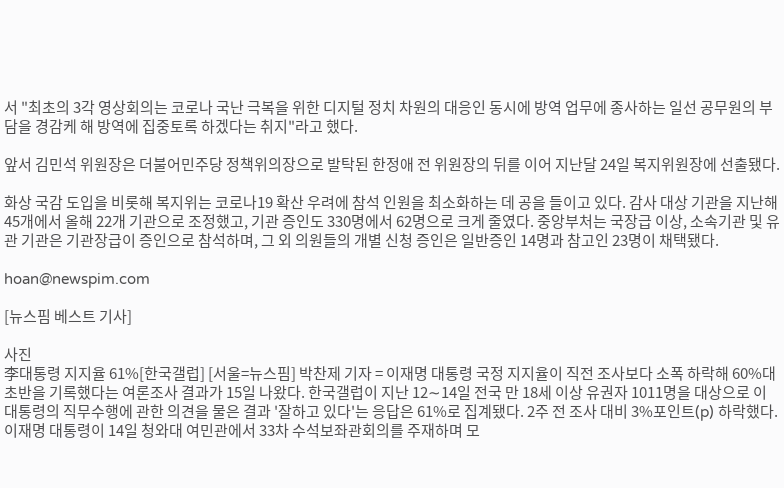서 "최초의 3각 영상회의는 코로나 국난 극복을 위한 디지털 정치 차원의 대응인 동시에 방역 업무에 종사하는 일선 공무원의 부담을 경감케 해 방역에 집중토록 하겠다는 취지"라고 했다.

앞서 김민석 위원장은 더불어민주당 정책위의장으로 발탁된 한정애 전 위원장의 뒤를 이어 지난달 24일 복지위원장에 선출됐다.

화상 국감 도입을 비롯해 복지위는 코로나19 확산 우려에 참석 인원을 최소화하는 데 공을 들이고 있다. 감사 대상 기관을 지난해 45개에서 올해 22개 기관으로 조정했고, 기관 증인도 330명에서 62명으로 크게 줄였다. 중앙부처는 국장급 이상, 소속기관 및 유관 기관은 기관장급이 증인으로 참석하며, 그 외 의원들의 개별 신청 증인은 일반증인 14명과 참고인 23명이 채택됐다.

hoan@newspim.com

[뉴스핌 베스트 기사]

사진
李대통령 지지율 61%[한국갤럽] [서울=뉴스핌] 박찬제 기자 = 이재명 대통령 국정 지지율이 직전 조사보다 소폭 하락해 60%대 초반을 기록했다는 여론조사 결과가 15일 나왔다. 한국갤럽이 지난 12∼14일 전국 만 18세 이상 유권자 1011명을 대상으로 이 대통령의 직무수행에 관한 의견을 물은 결과 '잘하고 있다'는 응답은 61%로 집계됐다. 2주 전 조사 대비 3%포인트(p) 하락했다. 이재명 대통령이 14일 청와대 여민관에서 33차 수석보좌관회의를 주재하며 모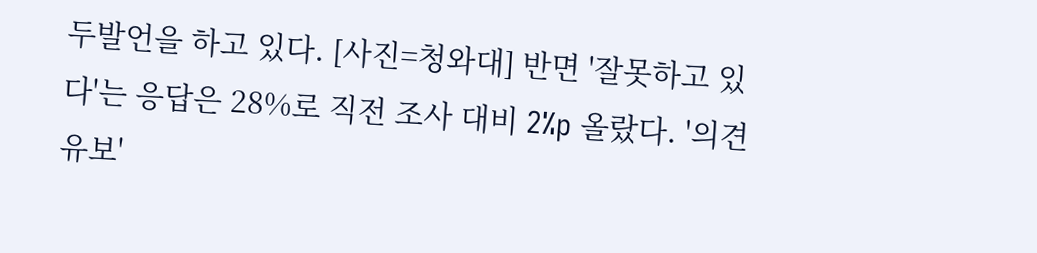두발언을 하고 있다. [사진=청와대] 반면 '잘못하고 있다'는 응답은 28%로 직전 조사 대비 2%p 올랐다. '의견 유보'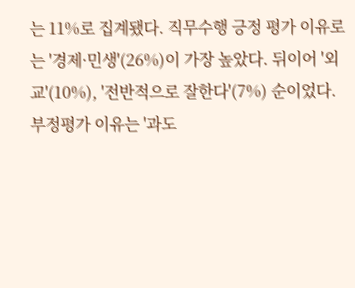는 11%로 집계됐다. 직무수행 긍정 평가 이유로는 '경제·민생'(26%)이 가장 높았다. 뒤이어 '외교'(10%), '전반적으로 잘한다'(7%) 순이었다. 부정평가 이유는 '과도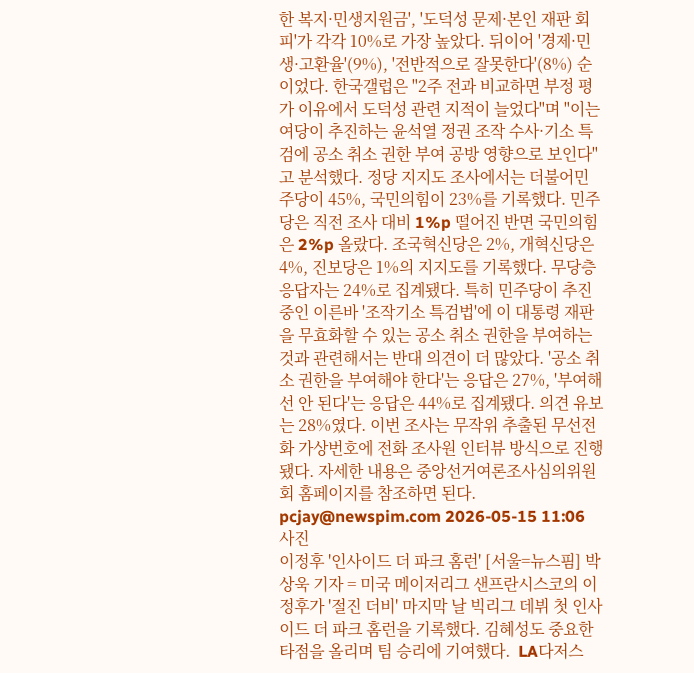한 복지·민생지원금', '도덕성 문제·본인 재판 회피'가 각각 10%로 가장 높았다. 뒤이어 '경제·민생·고환율'(9%), '전반적으로 잘못한다'(8%) 순이었다. 한국갤럽은 "2주 전과 비교하면 부정 평가 이유에서 도덕성 관련 지적이 늘었다"며 "이는 여당이 추진하는 윤석열 정권 조작 수사·기소 특검에 공소 취소 권한 부여 공방 영향으로 보인다"고 분석했다. 정당 지지도 조사에서는 더불어민주당이 45%, 국민의힘이 23%를 기록했다. 민주당은 직전 조사 대비 1%p 떨어진 반면 국민의힘은 2%p 올랐다. 조국혁신당은 2%, 개혁신당은 4%, 진보당은 1%의 지지도를 기록했다. 무당층 응답자는 24%로 집계됐다. 특히 민주당이 추진 중인 이른바 '조작기소 특검법'에 이 대통령 재판을 무효화할 수 있는 공소 취소 권한을 부여하는 것과 관련해서는 반대 의견이 더 많았다. '공소 취소 권한을 부여해야 한다'는 응답은 27%, '부여해선 안 된다'는 응답은 44%로 집계됐다. 의견 유보는 28%였다. 이번 조사는 무작위 추출된 무선전화 가상번호에 전화 조사원 인터뷰 방식으로 진행됐다. 자세한 내용은 중앙선거여론조사심의위원회 홈페이지를 참조하면 된다. pcjay@newspim.com 2026-05-15 11:06
사진
이정후 '인사이드 더 파크 홈런' [서울=뉴스핌] 박상욱 기자 = 미국 메이저리그 샌프란시스코의 이정후가 '절진 더비' 마지막 날 빅리그 데뷔 첫 인사이드 더 파크 홈런을 기록했다. 김혜성도 중요한 타점을 올리며 팀 승리에 기여했다.  LA다저스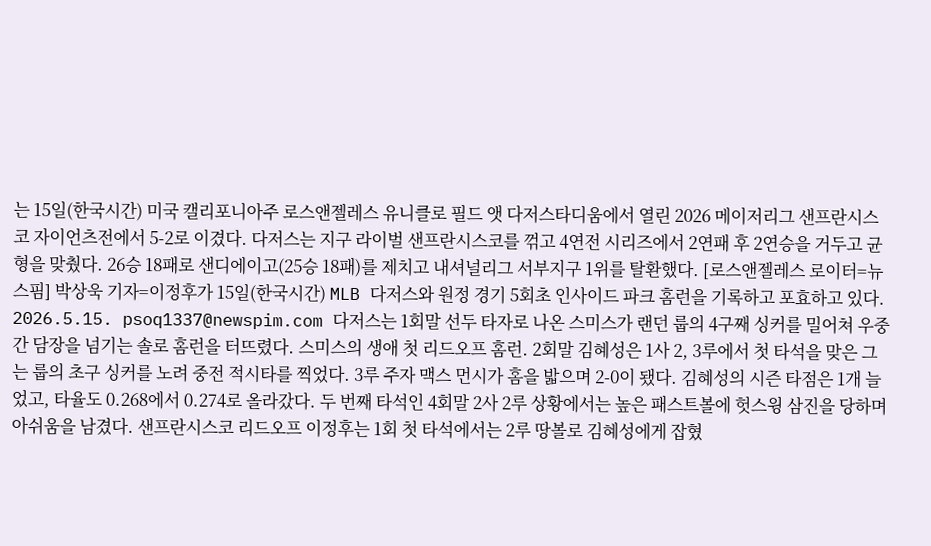는 15일(한국시간) 미국 캘리포니아주 로스앤젤레스 유니클로 필드 앳 다저스타디움에서 열린 2026 메이저리그 샌프란시스코 자이언츠전에서 5-2로 이겼다. 다저스는 지구 라이벌 샌프란시스코를 꺾고 4연전 시리즈에서 2연패 후 2연승을 거두고 균형을 맞췄다. 26승 18패로 샌디에이고(25승 18패)를 제치고 내셔널리그 서부지구 1위를 탈환했다. [로스앤젤레스 로이터=뉴스핌] 박상욱 기자=이정후가 15일(한국시간) MLB 다저스와 원정 경기 5회초 인사이드 파크 홈런을 기록하고 포효하고 있다. 2026.5.15. psoq1337@newspim.com 다저스는 1회말 선두 타자로 나온 스미스가 랜던 룹의 4구째 싱커를 밀어쳐 우중간 담장을 넘기는 솔로 홈런을 터뜨렸다. 스미스의 생애 첫 리드오프 홈런. 2회말 김혜성은 1사 2, 3루에서 첫 타석을 맞은 그는 룹의 초구 싱커를 노려 중전 적시타를 찍었다. 3루 주자 맥스 먼시가 홈을 밟으며 2-0이 됐다. 김혜성의 시즌 타점은 1개 늘었고, 타율도 0.268에서 0.274로 올라갔다. 두 번째 타석인 4회말 2사 2루 상황에서는 높은 패스트볼에 헛스윙 삼진을 당하며 아쉬움을 남겼다. 샌프란시스코 리드오프 이정후는 1회 첫 타석에서는 2루 땅볼로 김혜성에게 잡혔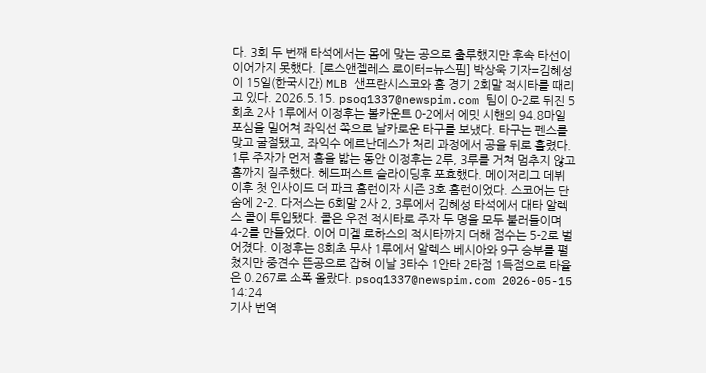다. 3회 두 번째 타석에서는 몸에 맞는 공으로 출루했지만 후속 타선이 이어가지 못했다. [로스앤젤레스 로이터=뉴스핌] 박상욱 기자=김혜성이 15일(한국시간) MLB 샌프란시스코와 홈 경기 2회말 적시타를 때리고 있다. 2026.5.15. psoq1337@newspim.com 팀이 0-2로 뒤진 5회초 2사 1루에서 이정후는 볼카운트 0-2에서 에밋 시핸의 94.8마일 포심을 밀어쳐 좌익선 쪽으로 날카로운 타구를 보냈다. 타구는 펜스를 맞고 굴절됐고, 좌익수 에르난데스가 처리 과정에서 공을 뒤로 흘렸다. 1루 주자가 먼저 홈을 밟는 동안 이정후는 2루, 3루를 거쳐 멈추지 않고 홈까지 질주했다. 헤드퍼스트 슬라이딩후 포효했다. 메이저리그 데뷔 이후 첫 인사이드 더 파크 홈런이자 시즌 3호 홈런이었다. 스코어는 단숨에 2-2. 다저스는 6회말 2사 2, 3루에서 김혜성 타석에서 대타 알렉스 콜이 투입됐다. 콜은 우전 적시타로 주자 두 명을 모두 불러들이며 4-2를 만들었다. 이어 미겔 로하스의 적시타까지 더해 점수는 5-2로 벌어졌다. 이정후는 8회초 무사 1루에서 알렉스 베시아와 9구 승부를 펼쳤지만 중견수 뜬공으로 잡혀 이날 3타수 1안타 2타점 1득점으로 타율은 0.267로 소폭 올랐다. psoq1337@newspim.com 2026-05-15 14:24
기사 번역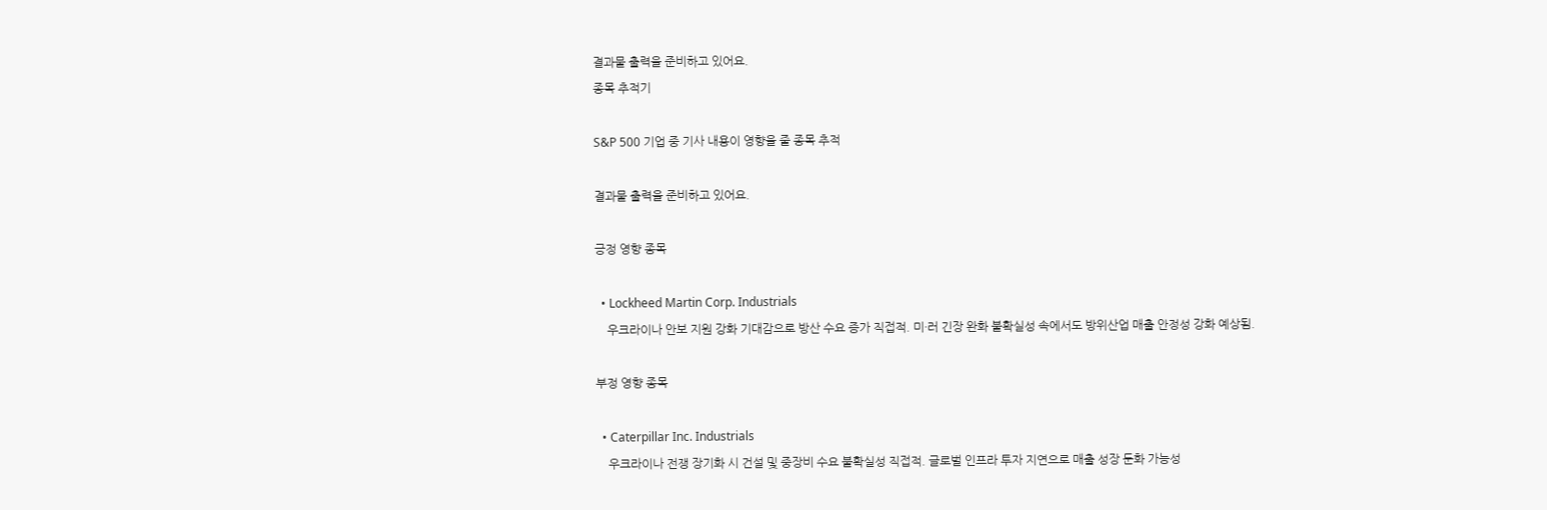결과물 출력을 준비하고 있어요.
종목 추적기

S&P 500 기업 중 기사 내용이 영향을 줄 종목 추적

결과물 출력을 준비하고 있어요.

긍정 영향 종목

  • Lockheed Martin Corp. Industrials
    우크라이나 안보 지원 강화 기대감으로 방산 수요 증가 직접적. 미·러 긴장 완화 불확실성 속에서도 방위산업 매출 안정성 강화 예상됨.

부정 영향 종목

  • Caterpillar Inc. Industrials
    우크라이나 전쟁 장기화 시 건설 및 중장비 수요 불확실성 직접적. 글로벌 인프라 투자 지연으로 매출 성장 둔화 가능성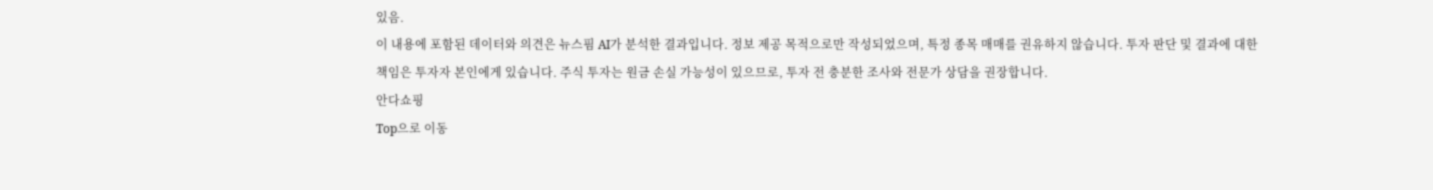있음.
이 내용에 포함된 데이터와 의견은 뉴스핌 AI가 분석한 결과입니다. 정보 제공 목적으로만 작성되었으며, 특정 종목 매매를 권유하지 않습니다. 투자 판단 및 결과에 대한 책임은 투자자 본인에게 있습니다. 주식 투자는 원금 손실 가능성이 있으므로, 투자 전 충분한 조사와 전문가 상담을 권장합니다.
안다쇼핑
Top으로 이동